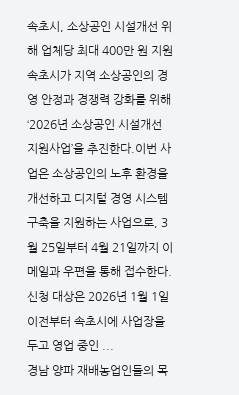속초시, 소상공인 시설개선 위해 업체당 최대 400만 원 지원
속초시가 지역 소상공인의 경영 안정과 경쟁력 강화를 위해 ‘2026년 소상공인 시설개선 지원사업’을 추진한다.이번 사업은 소상공인의 노후 환경을 개선하고 디지털 경영 시스템 구축을 지원하는 사업으로, 3월 25일부터 4월 21일까지 이메일과 우편을 통해 접수한다.신청 대상은 2026년 1월 1일 이전부터 속초시에 사업장을 두고 영업 중인 ...
경남 양파 재배농업인들의 목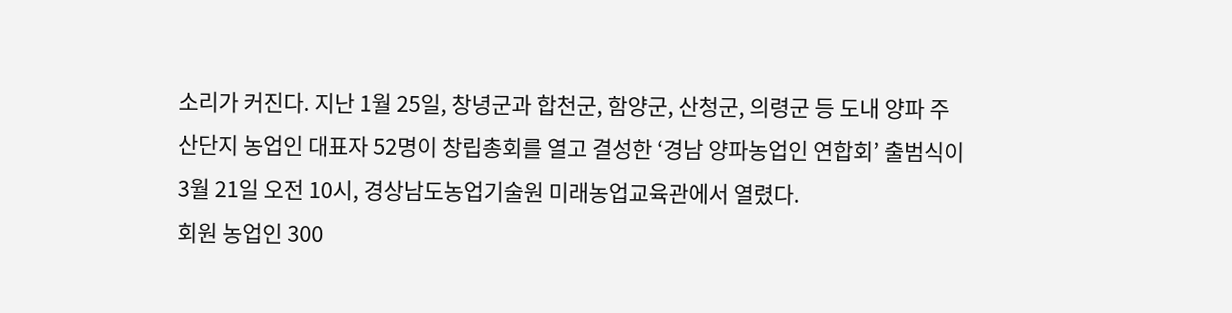소리가 커진다. 지난 1월 25일, 창녕군과 합천군, 함양군, 산청군, 의령군 등 도내 양파 주산단지 농업인 대표자 52명이 창립총회를 열고 결성한 ‘경남 양파농업인 연합회’ 출범식이 3월 21일 오전 10시, 경상남도농업기술원 미래농업교육관에서 열렸다.
회원 농업인 300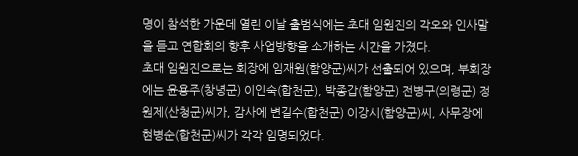명이 참석한 가운데 열린 이날 출범식에는 초대 임원진의 각오와 인사말을 듣고 연합회의 향후 사업방향을 소개하는 시간을 가졌다.
초대 임원진으로는 회장에 임재원(함양군)씨가 선출되어 있으며, 부회장에는 윤용주(창녕군) 이인숙(합천군), 박종갑(함양군) 전병구(의령군) 정원제(산청군)씨가, 감사에 변길수(합천군) 이강시(함양군)씨, 사무장에 현병순(합천군)씨가 각각 임명되었다.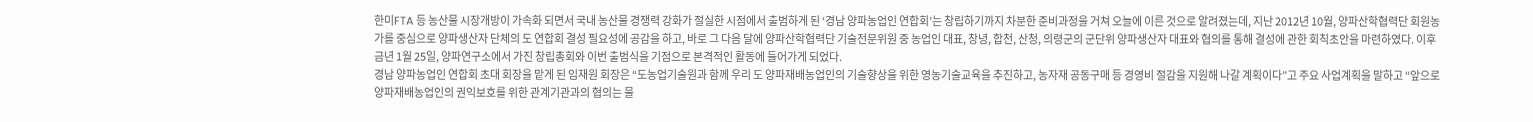한미FTA 등 농산물 시장개방이 가속화 되면서 국내 농산물 경쟁력 강화가 절실한 시점에서 출범하게 된 ‘경남 양파농업인 연합회’는 창립하기까지 차분한 준비과정을 거쳐 오늘에 이른 것으로 알려졌는데, 지난 2012년 10월, 양파산학협력단 회원농가를 중심으로 양파생산자 단체의 도 연합회 결성 필요성에 공감을 하고, 바로 그 다음 달에 양파산학협력단 기술전문위원 중 농업인 대표, 창녕, 합천, 산청, 의령군의 군단위 양파생산자 대표와 협의를 통해 결성에 관한 회칙초안을 마련하였다. 이후 금년 1월 25일, 양파연구소에서 가진 창립총회와 이번 출범식을 기점으로 본격적인 활동에 들어가게 되었다.
경남 양파농업인 연합회 초대 회장을 맡게 된 임재원 회장은 “도농업기술원과 함께 우리 도 양파재배농업인의 기술향상을 위한 영농기술교육을 추진하고, 농자재 공동구매 등 경영비 절감을 지원해 나갈 계획이다”고 주요 사업계획을 말하고 “앞으로 양파재배농업인의 권익보호를 위한 관계기관과의 협의는 물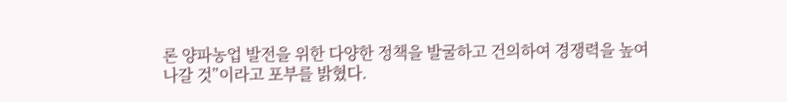론 양파농업 발전을 위한 다양한 정책을 발굴하고 건의하여 경쟁력을 높여 나갈 것”이라고 포부를 밝혔다.